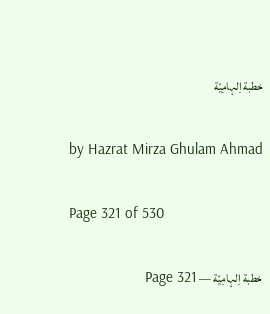خطبة اِلہامِیّة

by Hazrat Mirza Ghulam Ahmad

Page 321 of 530

خطبة اِلہامِیّة — Page 321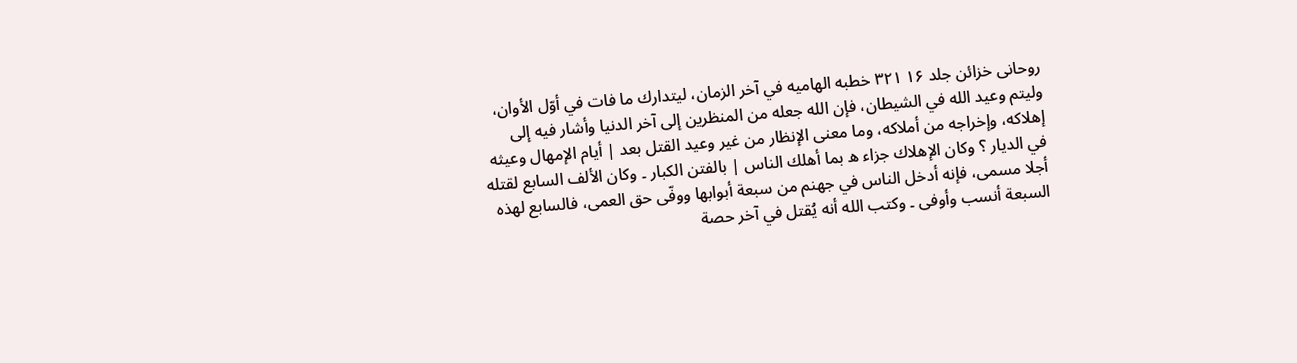روحانی خزائن جلد ۱۶ ۳۲۱ خطبه الهاميه في آخر الزمان، ليتدارك ما فات في أوّل الأوان، وليتم وعيد الله في الشيطان، فإن الله جعله من المنظرين إلى آخر الدنيا وأشار فيه إلى إهلاكه، وإخراجه من أملاكه، وما معنى الإنظار من غير وعيد القتل بعد | أيام الإمهال وعيثه في الديار ؟ وكان الإهلاك جزاء ه بما أهلك الناس | بالفتن الكبار ۔ وكان الألف السابع لقتله أجلا مسمى، فإنه أدخل الناس في جهنم من سبعة أبوابها ووفّى حق العمى، فالسابع لهذه السبعة أنسب وأوفى ۔ وكتب الله أنه يُقتل في آخر حصة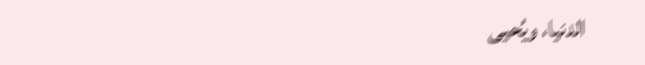الدنيا، ويُحيى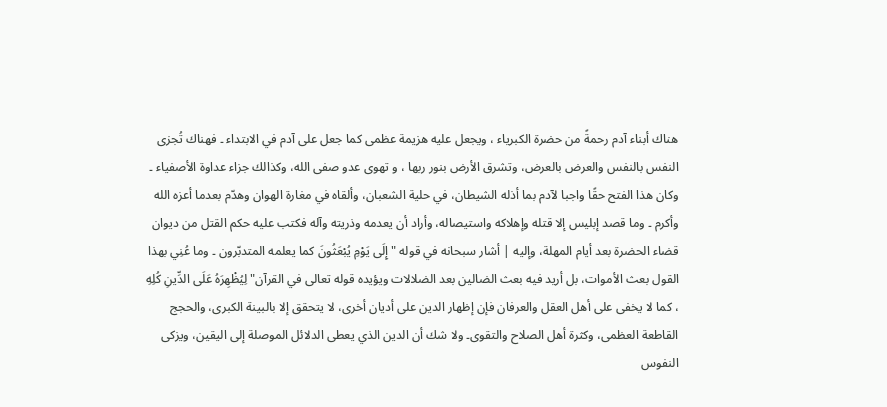هناك أبناء آدم رحمةً من حضرة الكبرياء ، ويجعل عليه هزيمة عظمى كما جعل على آدم في الابتداء ۔ فهناك تُجزى النفس بالنفس والعرض بالعرض، وتشرق الأرض بنور ربها ، و تهوى عدو صفى الله، وكذالك جزاء عداوة الأصفياء ۔ وكان هذا الفتح حقًا واجبا لآدم بما أذله الشيطان، في حلية الشعبان، وألقاه في مغارة الهوان وهدّم بعدما أعزه الله وأكرم ۔ وما قصد إبليس إلا قتله وإهلاكه واستيصاله، وأراد أن يعدمه وذريته وآله فكتب عليه حكم القتل من ديوان قضاء الحضرة بعد أيام المهلة، وإليه | أشار سبحانه في قوله " إِلَى يَوْمِ يُبْعَثُونَ كما يعلمه المتدبّرون ۔ وما عُنِي بهذا القول بعث الأموات، بل أريد فيه بعث الضالين بعد الضلالات ويؤيده قوله تعالى في القرآن" لِيُظْهِرَهُ عَلَى الدِّينِ كُلِهِ ، كما لا يخفى على أهل العقل والعرفان فإن إظهار الدين على أديان أخرى، لا يتحقق إلا بالبينة الكبرى، والحجج القاطعة العظمى، وكثرة أهل الصلاح والتقوى۔ ولا شك أن الدين الذي يعطى الدلائل الموصلة إلى اليقين، ويزكى النفوس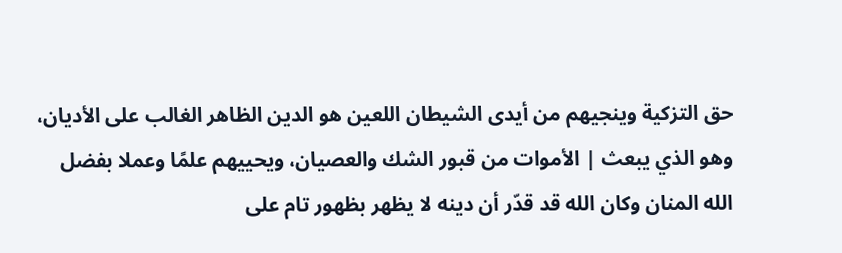حق التزكية وينجيهم من أيدى الشيطان اللعين هو الدين الظاهر الغالب على الأديان، وهو الذي يبعث | الأموات من قبور الشك والعصيان، ويحييهم علمًا وعملا بفضل الله المنان وكان الله قد قدّر أن دينه لا يظهر بظهور تام على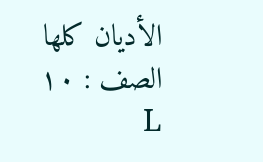الأديان كلها الصف : ١٠ L